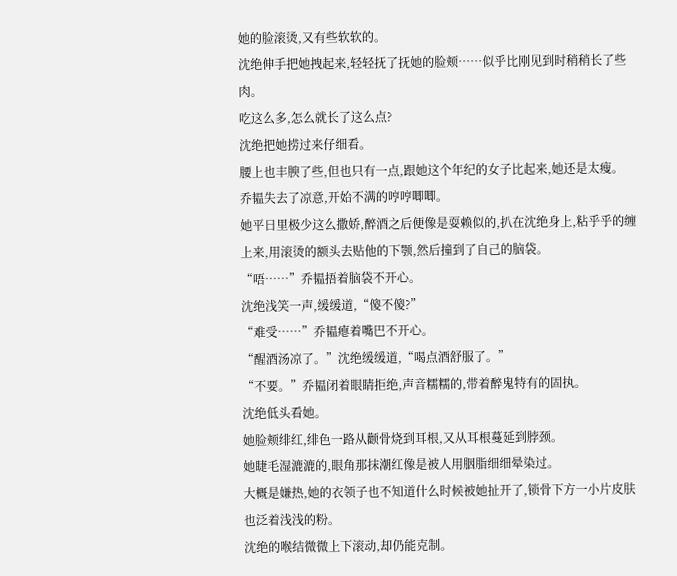她的脸滚烫,又有些软软的。
沈绝伸手把她拽起来,轻轻抚了抚她的脸颊……似乎比刚见到时稍稍长了些肉。
吃这么多,怎么就长了这么点?
沈绝把她捞过来仔细看。
腰上也丰腴了些,但也只有一点,跟她这个年纪的女子比起来,她还是太瘦。
乔韫失去了凉意,开始不满的哼哼唧唧。
她平日里极少这么撒娇,醉酒之后便像是耍赖似的,扒在沈绝身上,粘乎乎的缠上来,用滚烫的额头去贴他的下颚,然后撞到了自己的脑袋。
“唔……”乔韫捂着脑袋不开心。
沈绝浅笑一声,缓缓道,“傻不傻?”
“难受……”乔韫瘪着嘴巴不开心。
“醒酒汤凉了。”沈绝缓缓道,“喝点酒舒服了。”
“不要。”乔韫闭着眼睛拒绝,声音糯糯的,带着醉鬼特有的固执。
沈绝低头看她。
她脸颊绯红,绯色一路从颧骨烧到耳根,又从耳根蔓延到脖颈。
她睫毛湿漉漉的,眼角那抹潮红像是被人用胭脂细细晕染过。
大概是嫌热,她的衣领子也不知道什么时候被她扯开了,锁骨下方一小片皮肤也泛着浅浅的粉。
沈绝的喉结微微上下滚动,却仍能克制。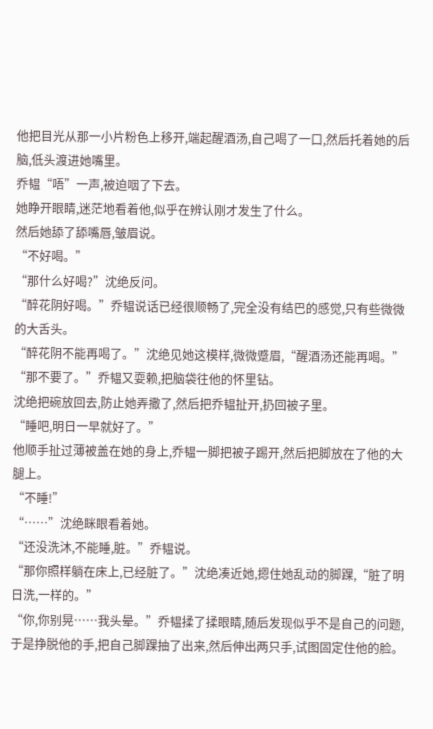他把目光从那一小片粉色上移开,端起醒酒汤,自己喝了一口,然后托着她的后脑,低头渡进她嘴里。
乔韫“唔”一声,被迫咽了下去。
她睁开眼睛,迷茫地看着他,似乎在辨认刚才发生了什么。
然后她舔了舔嘴唇,皱眉说。
“不好喝。”
“那什么好喝?”沈绝反问。
“醉花阴好喝。”乔韫说话已经很顺畅了,完全没有结巴的感觉,只有些微微的大舌头。
“醉花阴不能再喝了。”沈绝见她这模样,微微蹙眉,“醒酒汤还能再喝。”
“那不要了。”乔韫又耍赖,把脑袋往他的怀里钻。
沈绝把碗放回去,防止她弄撒了,然后把乔韫扯开,扔回被子里。
“睡吧,明日一早就好了。”
他顺手扯过薄被盖在她的身上,乔韫一脚把被子踢开,然后把脚放在了他的大腿上。
“不睡!”
“……”沈绝眯眼看着她。
“还没洗沐,不能睡,脏。”乔韫说。
“那你照样躺在床上,已经脏了。”沈绝凑近她,摁住她乱动的脚踝,“脏了明日洗,一样的。”
“你,你别晃……我头晕。”乔韫揉了揉眼睛,随后发现似乎不是自己的问题,于是挣脱他的手,把自己脚踝抽了出来,然后伸出两只手,试图固定住他的脸。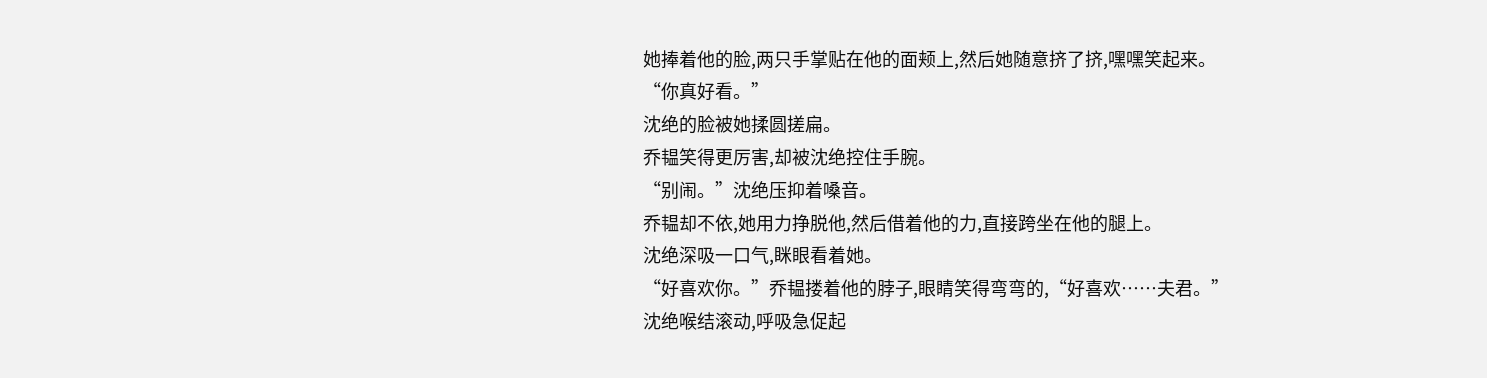她捧着他的脸,两只手掌贴在他的面颊上,然后她随意挤了挤,嘿嘿笑起来。
“你真好看。”
沈绝的脸被她揉圆搓扁。
乔韫笑得更厉害,却被沈绝控住手腕。
“别闹。”沈绝压抑着嗓音。
乔韫却不依,她用力挣脱他,然后借着他的力,直接跨坐在他的腿上。
沈绝深吸一口气,眯眼看着她。
“好喜欢你。”乔韫搂着他的脖子,眼睛笑得弯弯的,“好喜欢……夫君。”
沈绝喉结滚动,呼吸急促起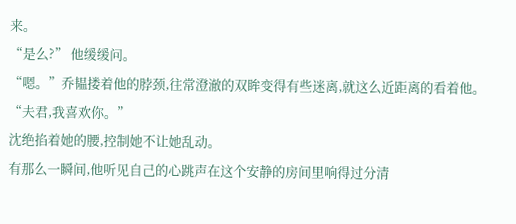来。
“是么?” 他缓缓问。
“嗯。”乔韫搂着他的脖颈,往常澄澈的双眸变得有些迷离,就这么近距离的看着他。
“夫君,我喜欢你。”
沈绝掐着她的腰,控制她不让她乱动。
有那么一瞬间,他听见自己的心跳声在这个安静的房间里响得过分清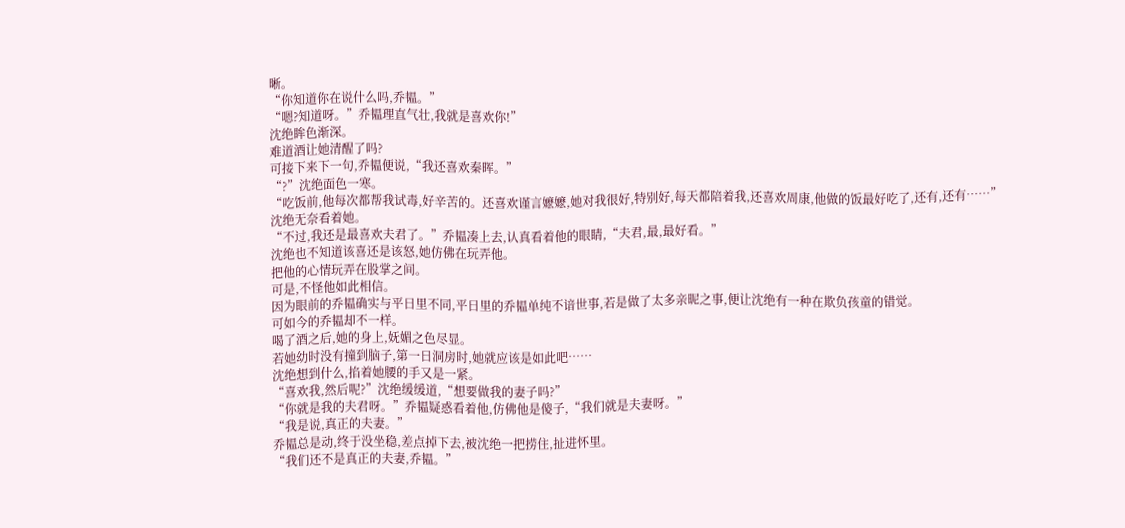晰。
“你知道你在说什么吗,乔韫。”
“嗯?知道呀。”乔韫理直气壮,我就是喜欢你!”
沈绝眸色渐深。
难道酒让她清醒了吗?
可接下来下一句,乔韫便说,“我还喜欢秦晖。”
“?”沈绝面色一寒。
“吃饭前,他每次都帮我试毒,好辛苦的。还喜欢谨言嬷嬷,她对我很好,特别好,每天都陪着我,还喜欢周康,他做的饭最好吃了,还有,还有……”
沈绝无奈看着她。
“不过,我还是最喜欢夫君了。”乔韫凑上去,认真看着他的眼睛,“夫君,最,最好看。”
沈绝也不知道该喜还是该怒,她仿佛在玩弄他。
把他的心情玩弄在股掌之间。
可是,不怪他如此相信。
因为眼前的乔韫确实与平日里不同,平日里的乔韫单纯不谙世事,若是做了太多亲昵之事,便让沈绝有一种在欺负孩童的错觉。
可如今的乔韫却不一样。
喝了酒之后,她的身上,妩媚之色尽显。
若她幼时没有撞到脑子,第一日洞房时,她就应该是如此吧……
沈绝想到什么,掐着她腰的手又是一紧。
“喜欢我,然后呢?”沈绝缓缓道,“想要做我的妻子吗?”
“你就是我的夫君呀。”乔韫疑惑看着他,仿佛他是傻子,“我们就是夫妻呀。”
“我是说,真正的夫妻。”
乔韫总是动,终于没坐稳,差点掉下去,被沈绝一把捞住,扯进怀里。
“我们还不是真正的夫妻,乔韫。”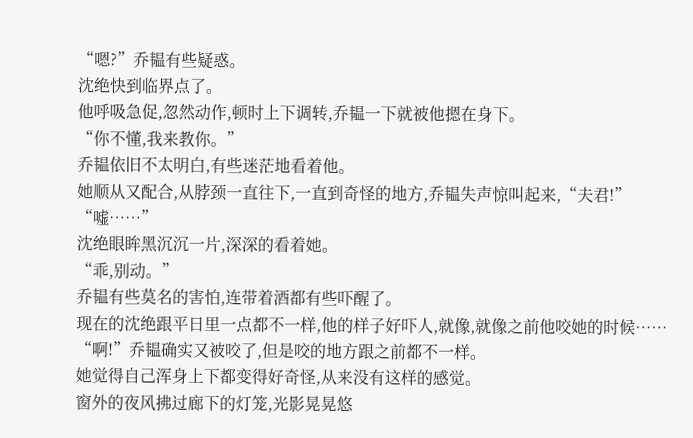“嗯?”乔韫有些疑惑。
沈绝快到临界点了。
他呼吸急促,忽然动作,顿时上下调转,乔韫一下就被他摁在身下。
“你不懂,我来教你。”
乔韫依旧不太明白,有些迷茫地看着他。
她顺从又配合,从脖颈一直往下,一直到奇怪的地方,乔韫失声惊叫起来,“夫君!”
“嘘……”
沈绝眼眸黑沉沉一片,深深的看着她。
“乖,别动。”
乔韫有些莫名的害怕,连带着酒都有些吓醒了。
现在的沈绝跟平日里一点都不一样,他的样子好吓人,就像,就像之前他咬她的时候……
“啊!”乔韫确实又被咬了,但是咬的地方跟之前都不一样。
她觉得自己浑身上下都变得好奇怪,从来没有这样的感觉。
窗外的夜风拂过廊下的灯笼,光影晃晃悠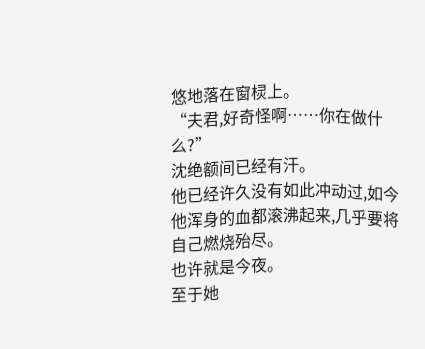悠地落在窗棂上。
“夫君,好奇怪啊……你在做什么?”
沈绝额间已经有汗。
他已经许久没有如此冲动过,如今他浑身的血都滚沸起来,几乎要将自己燃烧殆尽。
也许就是今夜。
至于她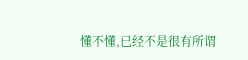懂不懂,已经不是很有所谓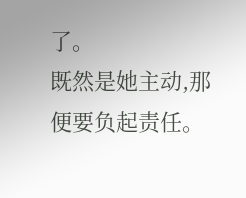了。
既然是她主动,那便要负起责任。